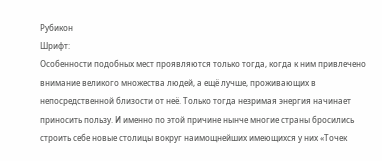Рубикон
Шрифт:
Особенности подобных мест проявляются только тогда, когда к ним привлечено внимание великого множества людей, а ещё лучше, проживающих в непосредственной близости от неё. Только тогда незримая энергия начинает приносить пользу. И именно по этой причине нынче многие страны бросились строить себе новые столицы вокруг наимощнейших имеющихся у них «Точек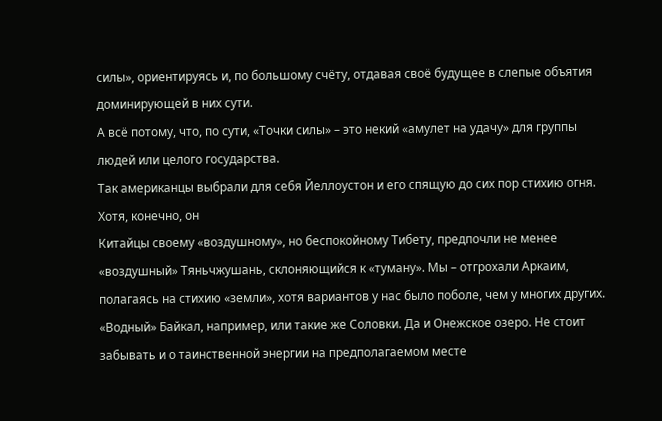силы», ориентируясь и, по большому счёту, отдавая своё будущее в слепые объятия доминирующей в них сути.
А всё потому, что, по сути, «Точки силы» – это некий «амулет на удачу» для группы людей или целого государства.
Так американцы выбрали для себя Йеллоустон и его спящую до сих пор стихию огня. Хотя, конечно, он
Китайцы своему «воздушному», но беспокойному Тибету, предпочли не менее «воздушный» Тяньчжушань, склоняющийся к «туману». Мы – отгрохали Аркаим, полагаясь на стихию «земли», хотя вариантов у нас было поболе, чем у многих других. «Водный» Байкал, например, или такие же Соловки. Да и Онежское озеро. Не стоит забывать и о таинственной энергии на предполагаемом месте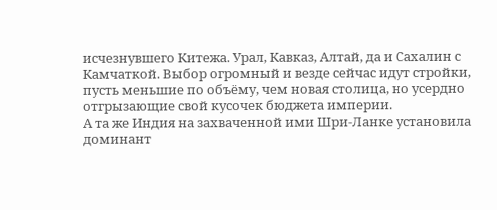исчезнувшего Китежа. Урал, Кавказ, Алтай, да и Сахалин с Камчаткой. Выбор огромный и везде сейчас идут стройки, пусть меньшие по объёму, чем новая столица, но усердно отгрызающие свой кусочек бюджета империи.
А та же Индия на захваченной ими Шри-Ланке установила доминант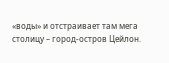«воды» и отстраивает там мега столицу – город-остров Цейлон.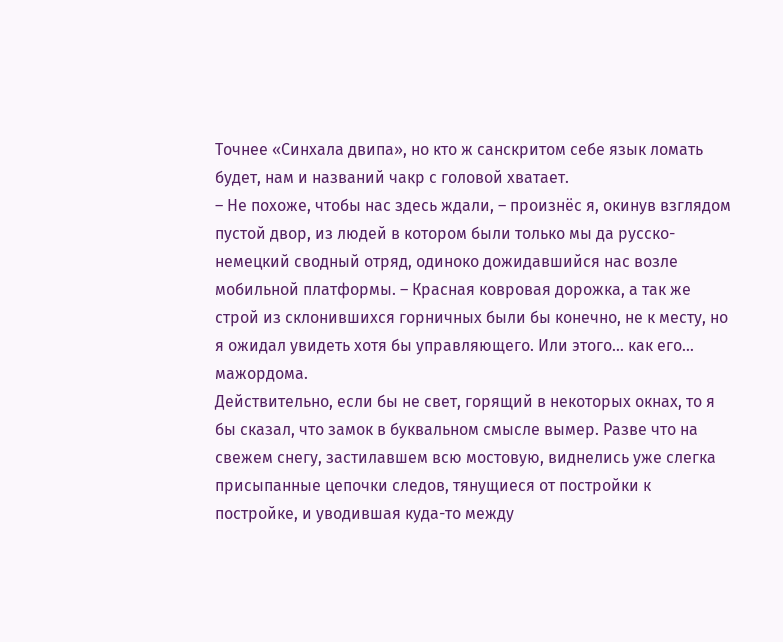Точнее «Синхала двипа», но кто ж санскритом себе язык ломать будет, нам и названий чакр с головой хватает.
– Не похоже, чтобы нас здесь ждали, – произнёс я, окинув взглядом пустой двор, из людей в котором были только мы да русско-немецкий сводный отряд, одиноко дожидавшийся нас возле мобильной платформы. – Красная ковровая дорожка, а так же строй из склонившихся горничных были бы конечно, не к месту, но я ожидал увидеть хотя бы управляющего. Или этого… как его… мажордома.
Действительно, если бы не свет, горящий в некоторых окнах, то я бы сказал, что замок в буквальном смысле вымер. Разве что на свежем снегу, застилавшем всю мостовую, виднелись уже слегка присыпанные цепочки следов, тянущиеся от постройки к постройке, и уводившая куда-то между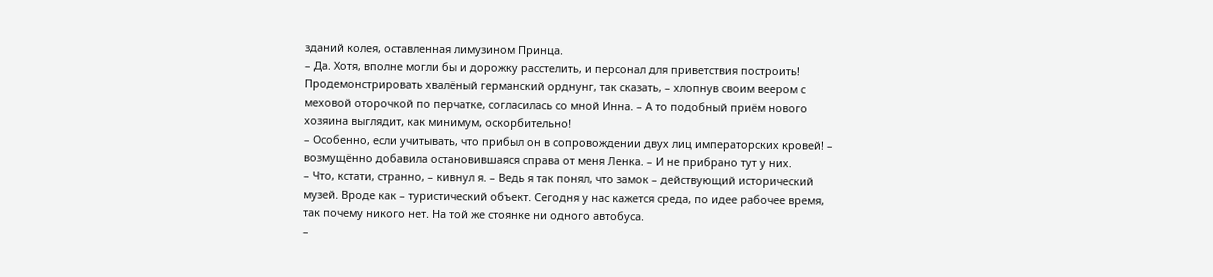зданий колея, оставленная лимузином Принца.
– Да. Хотя, вполне могли бы и дорожку расстелить, и персонал для приветствия построить! Продемонстрировать хвалёный германский орднунг, так сказать, – хлопнув своим веером с меховой оторочкой по перчатке, согласилась со мной Инна. – А то подобный приём нового хозяина выглядит, как минимум, оскорбительно!
– Особенно, если учитывать, что прибыл он в сопровождении двух лиц императорских кровей! – возмущённо добавила остановившаяся справа от меня Ленка. – И не прибрано тут у них.
– Что, кстати, странно, – кивнул я. – Ведь я так понял, что замок – действующий исторический музей. Вроде как – туристический объект. Сегодня у нас кажется среда, по идее рабочее время, так почему никого нет. На той же стоянке ни одного автобуса.
–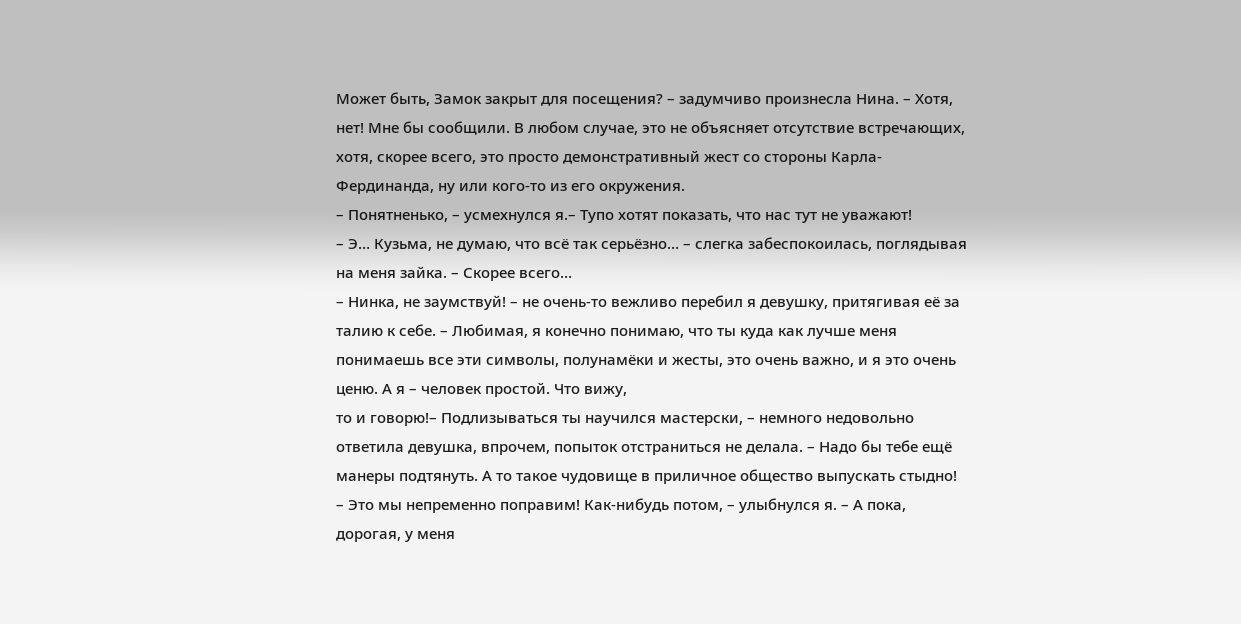Может быть, Замок закрыт для посещения? – задумчиво произнесла Нина. – Хотя, нет! Мне бы сообщили. В любом случае, это не объясняет отсутствие встречающих, хотя, скорее всего, это просто демонстративный жест со стороны Карла-Фердинанда, ну или кого-то из его окружения.
– Понятненько, – усмехнулся я.– Тупо хотят показать, что нас тут не уважают!
– Э… Кузьма, не думаю, что всё так серьёзно… – слегка забеспокоилась, поглядывая на меня зайка. – Скорее всего…
– Нинка, не заумствуй! – не очень-то вежливо перебил я девушку, притягивая её за талию к себе. – Любимая, я конечно понимаю, что ты куда как лучше меня понимаешь все эти символы, полунамёки и жесты, это очень важно, и я это очень ценю. А я – человек простой. Что вижу,
то и говорю!– Подлизываться ты научился мастерски, – немного недовольно ответила девушка, впрочем, попыток отстраниться не делала. – Надо бы тебе ещё манеры подтянуть. А то такое чудовище в приличное общество выпускать стыдно!
– Это мы непременно поправим! Как-нибудь потом, – улыбнулся я. – А пока, дорогая, у меня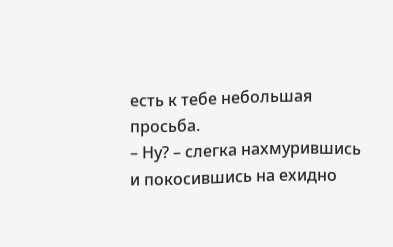есть к тебе небольшая просьба.
– Ну? – слегка нахмурившись и покосившись на ехидно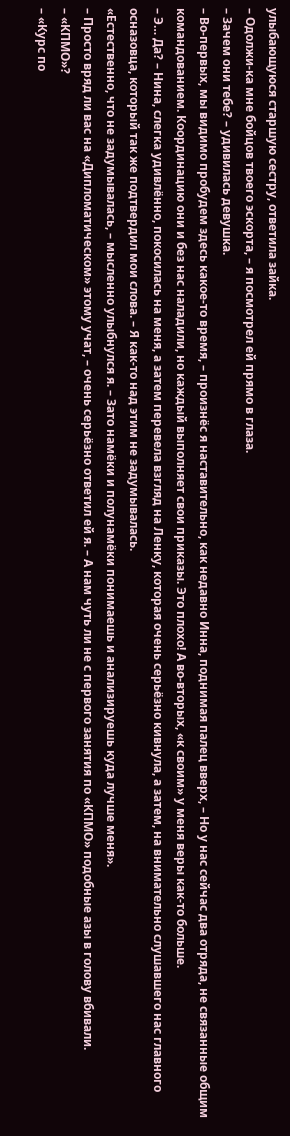улыбающуюся старшую сестру, ответила зайка.
– Одолжи-ка мне бойцов твоего эскорта, – я посмотрел ей прямо в глаза.
– Зачем они тебе? – удивилась девушка.
– Во-первых, мы видимо пробудем здесь какое-то время, – произнёс я наставительно, как недавно Инна, поднимая палец вверх, – Но у нас сейчас два отряда, не связанные общим командованием. Координацию они и без нас наладили, но каждый выполняет свои приказы. Это плохо! А во-вторых, «к своим» у меня веры как-то больше.
– Э… Да? – Нина, слегка удивлённо, покосилась на меня, а затем перевела взгляд на Ленку, которая очень серьёзно кивнула, а затем, на внимательно слушавшего нас главного осназовца, который так же подтвердил мои слова. – Я как-то над этим не задумывалась.
«Естественно, что не задумывалась, – мысленно улыбнулся я. – Зато намёки и полунамёки понимаешь и анализируешь куда лучше меня».
– Просто вряд ли вас на «Дипломатическом» этому учат, – очень серьёзно ответил ей я. – А нам чуть ли не с первого занятия по «КПМО» подобные азы в голову вбивали.
– «КПМО»?
– «Курс по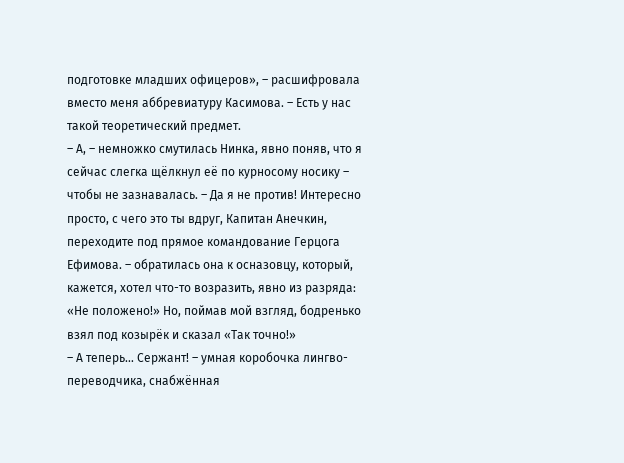подготовке младших офицеров», – расшифровала вместо меня аббревиатуру Касимова. – Есть у нас такой теоретический предмет.
– А, – немножко смутилась Нинка, явно поняв, что я сейчас слегка щёлкнул её по курносому носику – чтобы не зазнавалась. – Да я не против! Интересно просто, с чего это ты вдруг, Капитан Анечкин, переходите под прямое командование Герцога Ефимова. – обратилась она к осназовцу, который, кажется, хотел что-то возразить, явно из разряда: «Не положено!» Но, поймав мой взгляд, бодренько взял под козырёк и сказал «Так точно!»
– А теперь… Сержант! – умная коробочка лингво-переводчика, снабжённая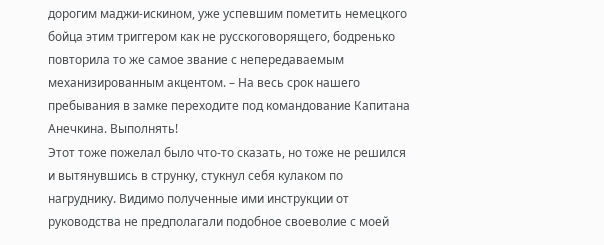дорогим маджи-искином, уже успевшим пометить немецкого бойца этим триггером как не русскоговорящего, бодренько повторила то же самое звание с непередаваемым механизированным акцентом. – На весь срок нашего пребывания в замке переходите под командование Капитана Анечкина. Выполнять!
Этот тоже пожелал было что-то сказать, но тоже не решился и вытянувшись в струнку, стукнул себя кулаком по нагруднику. Видимо полученные ими инструкции от руководства не предполагали подобное своеволие с моей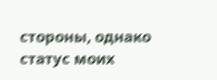стороны, однако статус моих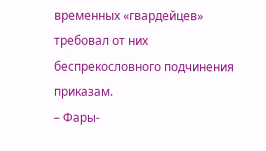временных «гвардейцев» требовал от них беспрекословного подчинения приказам.
– Фары-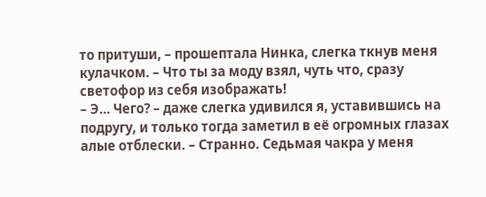то притуши, – прошептала Нинка, слегка ткнув меня кулачком. – Что ты за моду взял, чуть что, сразу светофор из себя изображать!
– Э… Чего? – даже слегка удивился я, уставившись на подругу, и только тогда заметил в её огромных глазах алые отблески. – Странно. Седьмая чакра у меня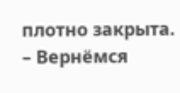плотно закрыта.
– Вернёмся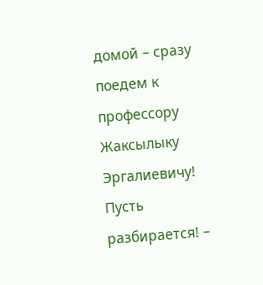домой – сразу поедем к профессору Жаксылыку Эргалиевичу! Пусть разбирается! –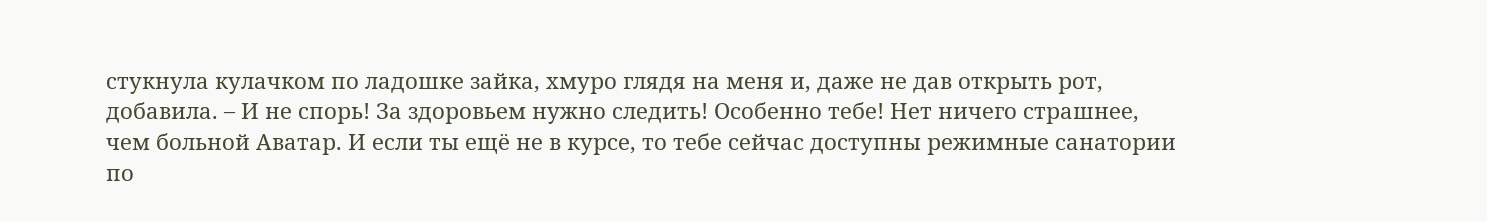стукнула кулачком по ладошке зайка, хмуро глядя на меня и, даже не дав открыть рот, добавила. – И не спорь! За здоровьем нужно следить! Особенно тебе! Нет ничего страшнее, чем больной Аватар. И если ты ещё не в курсе, то тебе сейчас доступны режимные санатории по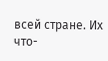всей стране. Их что-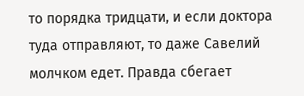то порядка тридцати, и если доктора туда отправляют, то даже Савелий молчком едет. Правда сбегает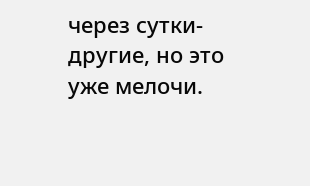через сутки-другие, но это уже мелочи.